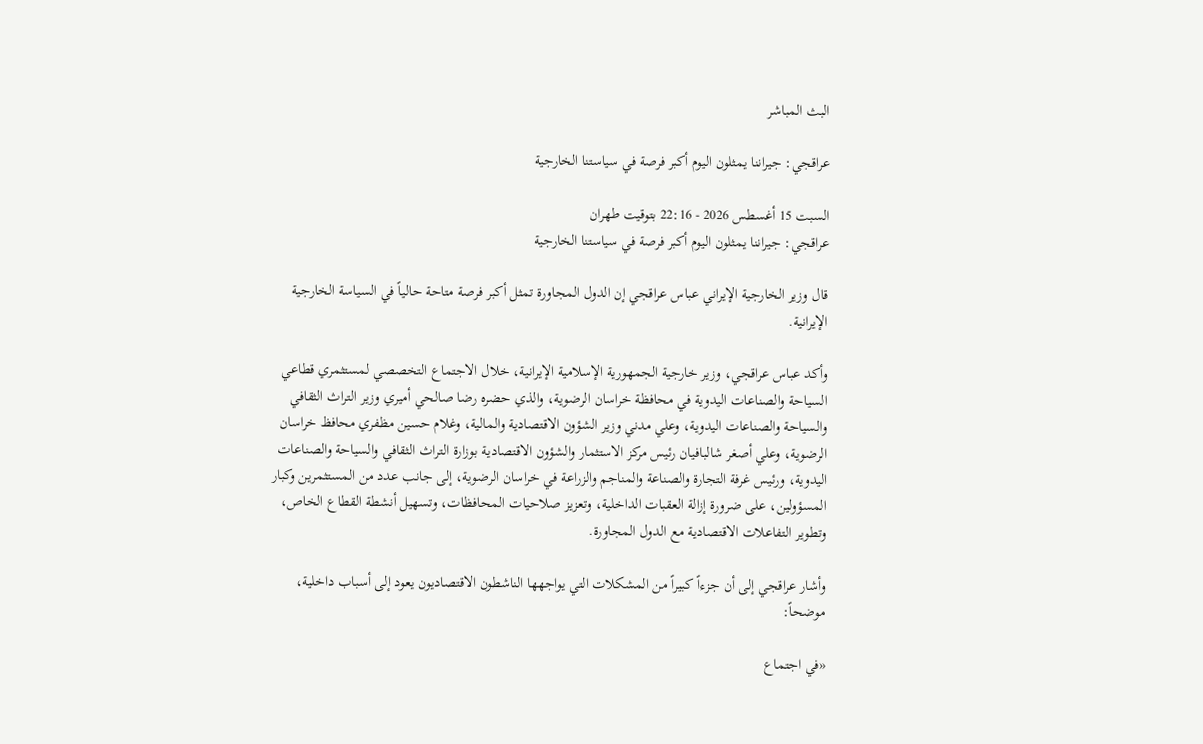البث المباشر

عراقجي: جيراننا يمثلون اليوم أكبر فرصة في سياستنا الخارجية

السبت 15 أغسطس 2026 - 22:16 بتوقيت طهران
عراقجي: جيراننا يمثلون اليوم أكبر فرصة في سياستنا الخارجية

قال وزير الخارجية الإيراني عباس عراقجي إن الدول المجاورة تمثل أكبر فرصة متاحة حالياً في السياسة الخارجية الإيرانية.

وأكد عباس عراقجي، وزير خارجية الجمهورية الإسلامية الإيرانية، خلال الاجتماع التخصصي لمستثمري قطاعي السياحة والصناعات اليدوية في محافظة خراسان الرضوية، والذي حضره رضا صالحي أميري وزير التراث الثقافي والسياحة والصناعات اليدوية، وعلي مدني وزير الشؤون الاقتصادية والمالية، وغلام حسين مظفري محافظ خراسان الرضوية، وعلي أصغر شالبافيان رئيس مركز الاستثمار والشؤون الاقتصادية بوزارة التراث الثقافي والسياحة والصناعات اليدوية، ورئيس غرفة التجارة والصناعة والمناجم والزراعة في خراسان الرضوية، إلى جانب عدد من المستثمرين وكبار المسؤولين، على ضرورة إزالة العقبات الداخلية، وتعزيز صلاحيات المحافظات، وتسهيل أنشطة القطاع الخاص، وتطوير التفاعلات الاقتصادية مع الدول المجاورة.

وأشار عراقجي إلى أن جزءاً كبيراً من المشكلات التي يواجهها الناشطون الاقتصاديون يعود إلى أسباب داخلية، موضحاً:

«في اجتماع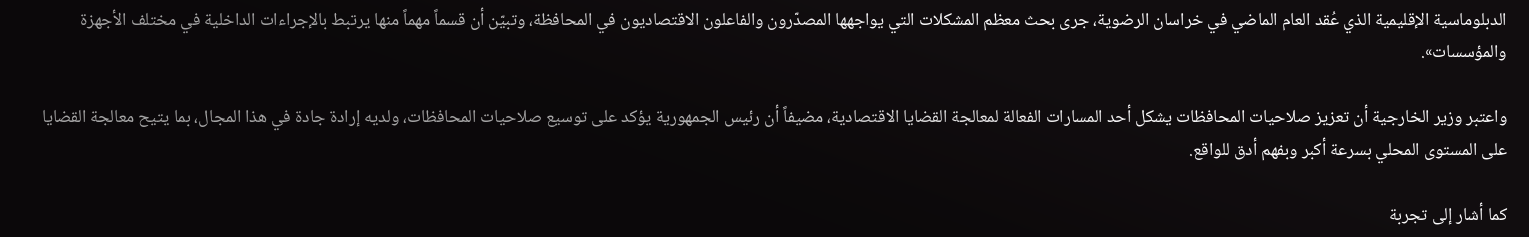الدبلوماسية الإقليمية الذي عُقد العام الماضي في خراسان الرضوية، جرى بحث معظم المشكلات التي يواجهها المصدّرون والفاعلون الاقتصاديون في المحافظة، وتبيّن أن قسماً مهماً منها يرتبط بالإجراءات الداخلية في مختلف الأجهزة والمؤسسات».

واعتبر وزير الخارجية أن تعزيز صلاحيات المحافظات يشكل أحد المسارات الفعالة لمعالجة القضايا الاقتصادية، مضيفاً أن رئيس الجمهورية يؤكد على توسيع صلاحيات المحافظات، ولديه إرادة جادة في هذا المجال، بما يتيح معالجة القضايا على المستوى المحلي بسرعة أكبر وبفهم أدق للواقع.

كما أشار إلى تجربة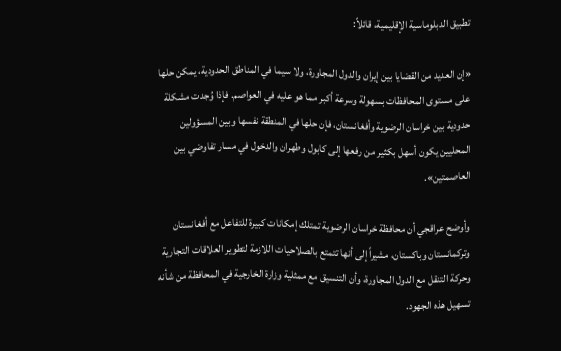تطبيق الدبلوماسية الإقليمية، قائلاً:

«إن العديد من القضايا بين إيران والدول المجاورة، ولا سيما في المناطق الحدودية، يمكن حلها على مستوى المحافظات بسهولة وسرعة أكبر مما هو عليه في العواصم. فإذا وُجدت مشكلة حدودية بين خراسان الرضوية وأفغانستان، فإن حلها في المنطقة نفسها وبين المسؤولين المحليين يكون أسهل بكثير من رفعها إلى كابول وطهران والدخول في مسار تفاوضي بين العاصمتين».

وأوضح عراقجي أن محافظة خراسان الرضوية تمتلك إمكانات كبيرة للتفاعل مع أفغانستان وتركمانستان وباكستان، مشيراً إلى أنها تتمتع بالصلاحيات اللازمة لتطوير العلاقات التجارية وحركة التنقل مع الدول المجاورة، وأن التنسيق مع ممثلية وزارة الخارجية في المحافظة من شأنه تسهيل هذه الجهود.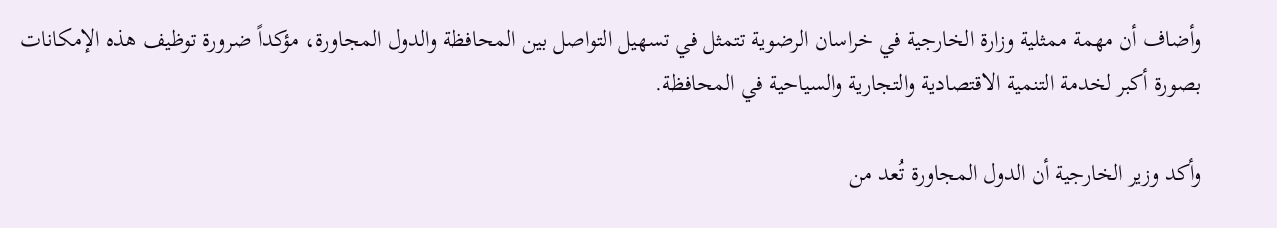وأضاف أن مهمة ممثلية وزارة الخارجية في خراسان الرضوية تتمثل في تسهيل التواصل بين المحافظة والدول المجاورة، مؤكداً ضرورة توظيف هذه الإمكانات بصورة أكبر لخدمة التنمية الاقتصادية والتجارية والسياحية في المحافظة.

وأكد وزير الخارجية أن الدول المجاورة تُعد من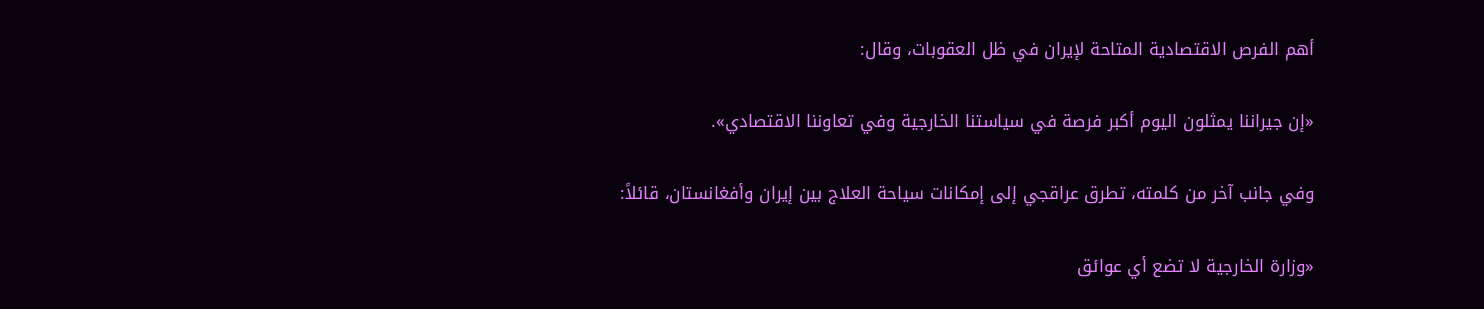أهم الفرص الاقتصادية المتاحة لإيران في ظل العقوبات، وقال:

«إن جيراننا يمثلون اليوم أكبر فرصة في سياستنا الخارجية وفي تعاوننا الاقتصادي».

وفي جانب آخر من كلمته، تطرق عراقجي إلى إمكانات سياحة العلاج بين إيران وأفغانستان، قائلاً:

«وزارة الخارجية لا تضع أي عوائق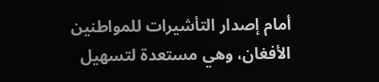أمام إصدار التأشيرات للمواطنين الأفغان، وهي مستعدة لتسهيل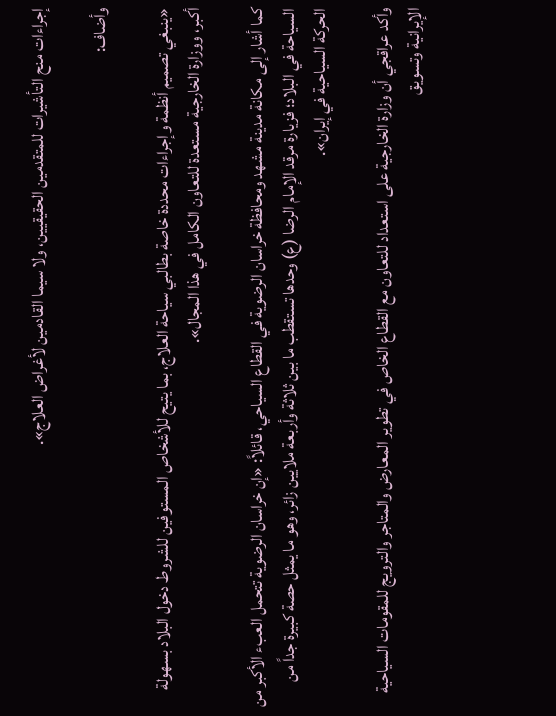إجراءات منح التأشيرات للمتقدمين الحقيقيين، ولا سيما القادمين لأغراض العلاج».

وأضاف:

«ينبغي تصميم أنظمة وإجراءات محددة خاصة بطالبي سياحة العلاج، بما يتيح للأشخاص المستوفين للشروط دخول البلاد بسهولة أكبر، ووزارة الخارجية مستعدة للتعاون الكامل في هذا المجال».

كما أشار إلى مكانة مدينة مشهد ومحافظة خراسان الرضوية في القطاع السياحي، قائلاً: «إن خراسان الرضوية تتحمل العبء الأكبر من السياحة في البلاد؛ فزيارة مرقد الإمام الرضا (ع) وحدها تستقطب ما بين ثلاثة وأربعة ملايين زائر، وهو ما يمثل حصة كبيرة جداً من الحركة السياحية في إيران».

وأكد عراقجي أن وزارة الخارجية على استعداد للتعاون مع القطاع الخاص في تطوير المعارض والمتاجر والترويج للمقومات السياحية الإيرانية وتسويق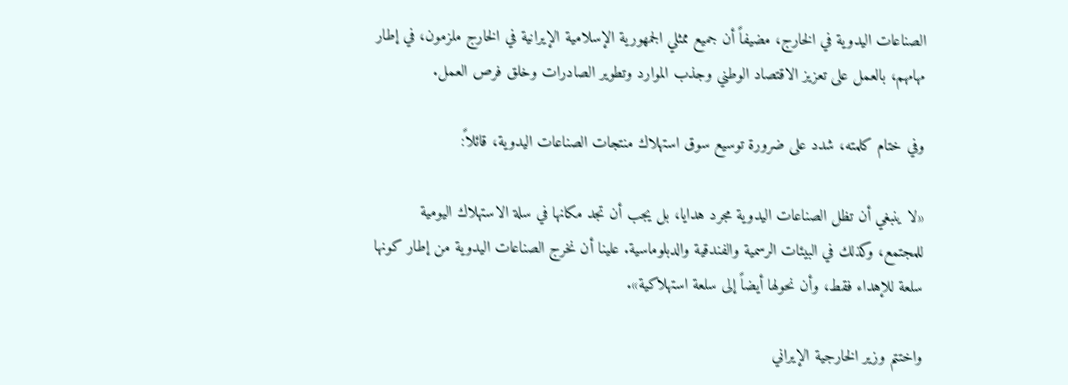الصناعات اليدوية في الخارج، مضيفاً أن جميع ممثلي الجمهورية الإسلامية الإيرانية في الخارج ملزمون، في إطار مهامهم، بالعمل على تعزيز الاقتصاد الوطني وجذب الموارد وتطوير الصادرات وخلق فرص العمل.

وفي ختام كلمته، شدد على ضرورة توسيع سوق استهلاك منتجات الصناعات اليدوية، قائلاً:

«لا ينبغي أن تظل الصناعات اليدوية مجرد هدايا، بل يجب أن تجد مكانها في سلة الاستهلاك اليومية للمجتمع، وكذلك في البيئات الرسمية والفندقية والدبلوماسية. علينا أن نخرج الصناعات اليدوية من إطار كونها سلعة للإهداء فقط، وأن نحولها أيضاً إلى سلعة استهلاكية».

واختتم وزير الخارجية الإيراني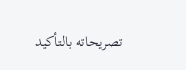تصريحاته بالتأكيد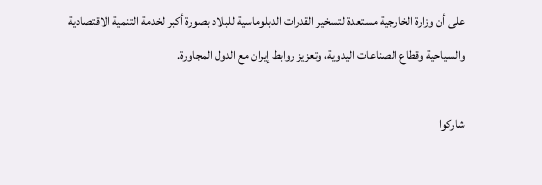على أن وزارة الخارجية مستعدة لتسخير القدرات الدبلوماسية للبلاد بصورة أكبر لخدمة التنمية الاقتصادية والسياحية وقطاع الصناعات اليدوية، وتعزيز روابط إيران مع الدول المجاورة.

شاركوا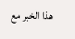هذا الخبر مع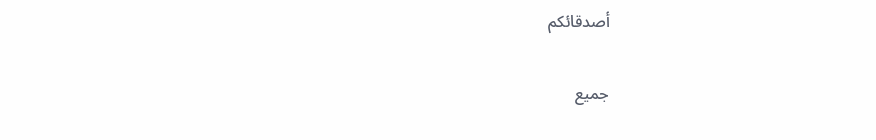أصدقائكم

جميع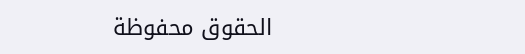الحقوق محفوظة